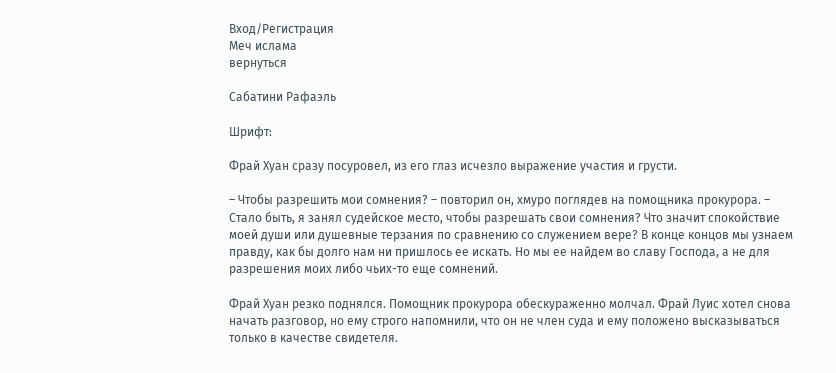Вход/Регистрация
Меч ислама
вернуться

Сабатини Рафаэль

Шрифт:

Фрай Хуан сразу посуровел, из его глаз исчезло выражение участия и грусти.

– Чтобы разрешить мои сомнения? – повторил он, хмуро поглядев на помощника прокурора. – Стало быть, я занял судейское место, чтобы разрешать свои сомнения? Что значит спокойствие моей души или душевные терзания по сравнению со служением вере? В конце концов мы узнаем правду, как бы долго нам ни пришлось ее искать. Но мы ее найдем во славу Господа, а не для разрешения моих либо чьих-то еще сомнений.

Фрай Хуан резко поднялся. Помощник прокурора обескураженно молчал. Фрай Луис хотел снова начать разговор, но ему строго напомнили, что он не член суда и ему положено высказываться только в качестве свидетеля.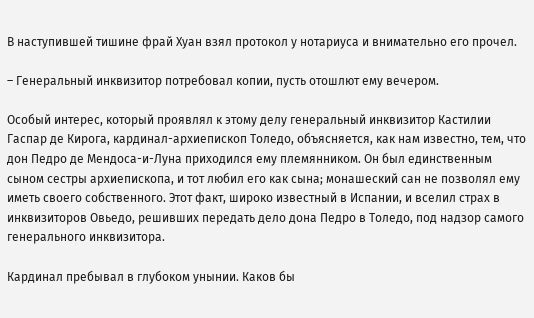В наступившей тишине фрай Хуан взял протокол у нотариуса и внимательно его прочел.

– Генеральный инквизитор потребовал копии, пусть отошлют ему вечером.

Особый интерес, который проявлял к этому делу генеральный инквизитор Кастилии Гаспар де Кирога, кардинал-архиепископ Толедо, объясняется, как нам известно, тем, что дон Педро де Мендоса-и-Луна приходился ему племянником. Он был единственным сыном сестры архиепископа, и тот любил его как сына; монашеский сан не позволял ему иметь своего собственного. Этот факт, широко известный в Испании, и вселил страх в инквизиторов Овьедо, решивших передать дело дона Педро в Толедо, под надзор самого генерального инквизитора.

Кардинал пребывал в глубоком унынии. Каков бы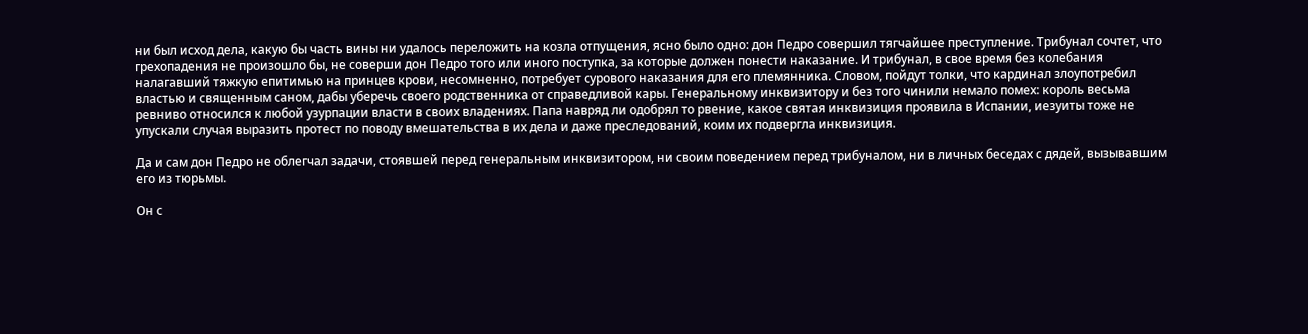ни был исход дела, какую бы часть вины ни удалось переложить на козла отпущения, ясно было одно: дон Педро совершил тягчайшее преступление. Трибунал сочтет, что грехопадения не произошло бы, не соверши дон Педро того или иного поступка, за которые должен понести наказание. И трибунал, в свое время без колебания налагавший тяжкую епитимью на принцев крови, несомненно, потребует сурового наказания для его племянника. Словом, пойдут толки, что кардинал злоупотребил властью и священным саном, дабы уберечь своего родственника от справедливой кары. Генеральному инквизитору и без того чинили немало помех: король весьма ревниво относился к любой узурпации власти в своих владениях. Папа навряд ли одобрял то рвение, какое святая инквизиция проявила в Испании, иезуиты тоже не упускали случая выразить протест по поводу вмешательства в их дела и даже преследований, коим их подвергла инквизиция.

Да и сам дон Педро не облегчал задачи, стоявшей перед генеральным инквизитором, ни своим поведением перед трибуналом, ни в личных беседах с дядей, вызывавшим его из тюрьмы.

Он с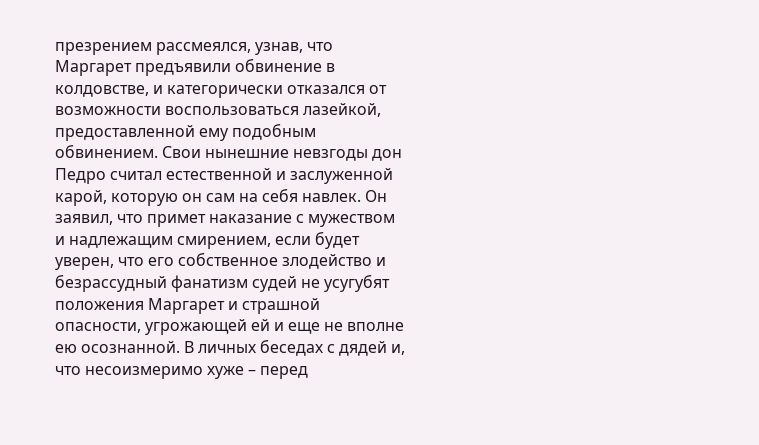презрением рассмеялся, узнав, что Маргарет предъявили обвинение в колдовстве, и категорически отказался от возможности воспользоваться лазейкой, предоставленной ему подобным обвинением. Свои нынешние невзгоды дон Педро считал естественной и заслуженной карой, которую он сам на себя навлек. Он заявил, что примет наказание с мужеством и надлежащим смирением, если будет уверен, что его собственное злодейство и безрассудный фанатизм судей не усугубят положения Маргарет и страшной опасности, угрожающей ей и еще не вполне ею осознанной. В личных беседах с дядей и, что несоизмеримо хуже – перед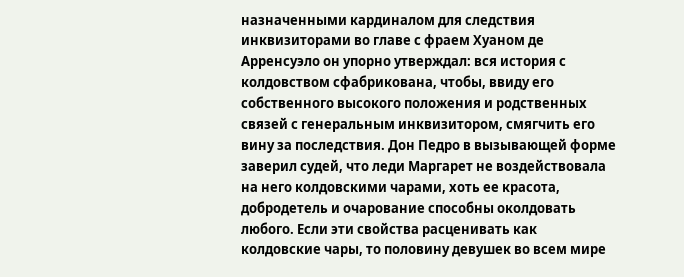назначенными кардиналом для следствия инквизиторами во главе с фраем Хуаном де Арренсуэло он упорно утверждал: вся история с колдовством сфабрикована, чтобы, ввиду его собственного высокого положения и родственных связей с генеральным инквизитором, смягчить его вину за последствия. Дон Педро в вызывающей форме заверил судей, что леди Маргарет не воздействовала на него колдовскими чарами, хоть ее красота, добродетель и очарование способны околдовать любого. Если эти свойства расценивать как колдовские чары, то половину девушек во всем мире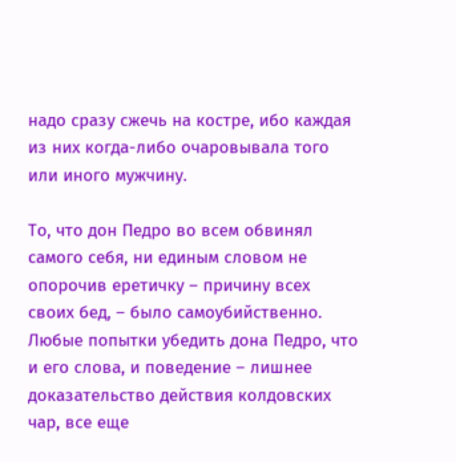надо сразу сжечь на костре, ибо каждая из них когда-либо очаровывала того или иного мужчину.

То, что дон Педро во всем обвинял самого себя, ни единым словом не опорочив еретичку – причину всех своих бед, – было самоубийственно. Любые попытки убедить дона Педро, что и его слова, и поведение – лишнее доказательство действия колдовских чар, все еще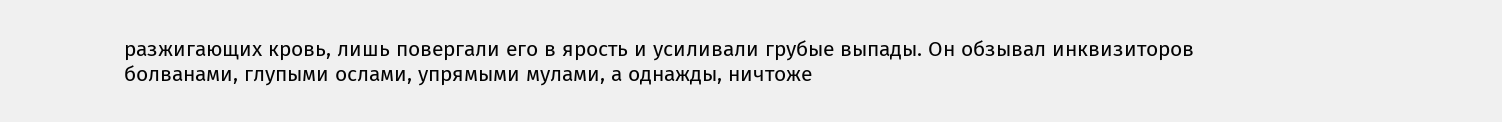разжигающих кровь, лишь повергали его в ярость и усиливали грубые выпады. Он обзывал инквизиторов болванами, глупыми ослами, упрямыми мулами, а однажды, ничтоже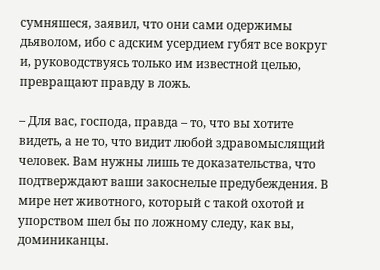сумняшеся, заявил, что они сами одержимы дьяволом, ибо с адским усердием губят все вокруг и, руководствуясь только им известной целью, превращают правду в ложь.

– Для вас, господа, правда – то, что вы хотите видеть, а не то, что видит любой здравомыслящий человек. Вам нужны лишь те доказательства, что подтверждают ваши закоснелые предубеждения. В мире нет животного, который с такой охотой и упорством шел бы по ложному следу, как вы, доминиканцы.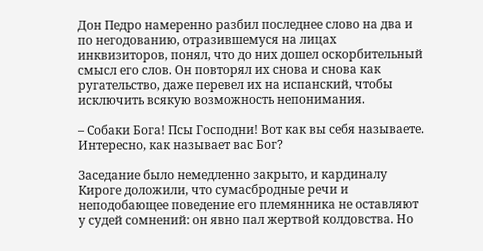Дон Педро намеренно разбил последнее слово на два и по негодованию, отразившемуся на лицах инквизиторов, понял, что до них дошел оскорбительный смысл его слов. Он повторял их снова и снова как ругательство, даже перевел их на испанский, чтобы исключить всякую возможность непонимания.

– Собаки Бога! Псы Господни! Вот как вы себя называете. Интересно, как называет вас Бог?

Заседание было немедленно закрыто, и кардиналу Кироге доложили, что сумасбродные речи и неподобающее поведение его племянника не оставляют у судей сомнений: он явно пал жертвой колдовства. Но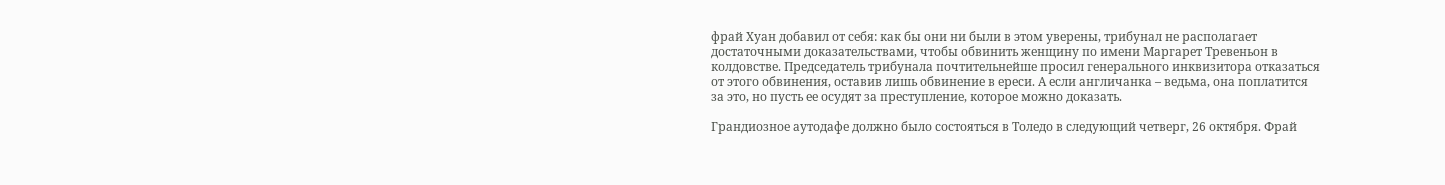фрай Хуан добавил от себя: как бы они ни были в этом уверены, трибунал не располагает достаточными доказательствами, чтобы обвинить женщину по имени Маргарет Тревеньон в колдовстве. Председатель трибунала почтительнейше просил генерального инквизитора отказаться от этого обвинения, оставив лишь обвинение в ереси. А если англичанка – ведьма, она поплатится за это, но пусть ее осудят за преступление, которое можно доказать.

Грандиозное аутодафе должно было состояться в Толедо в следующий четверг, 26 октября. Фрай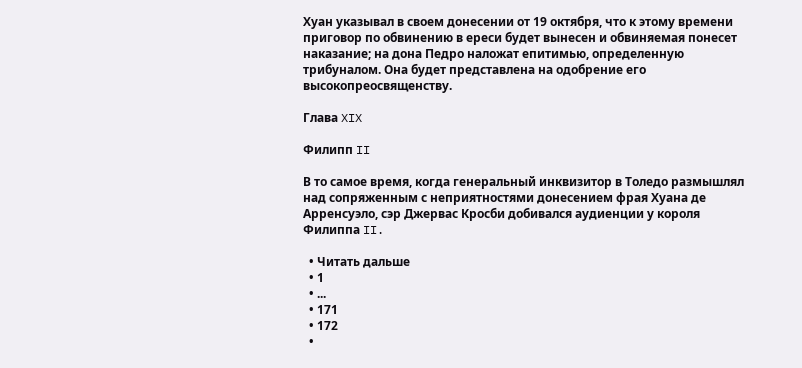Хуан указывал в своем донесении от 19 октября, что к этому времени приговор по обвинению в ереси будет вынесен и обвиняемая понесет наказание; на дона Педро наложат епитимью, определенную трибуналом. Она будет представлена на одобрение его высокопреосвященству.

Глава XIX

Филипп II

В то самое время, когда генеральный инквизитор в Толедо размышлял над сопряженным с неприятностями донесением фрая Хуана де Арренсуэло, сэр Джервас Кросби добивался аудиенции у короля Филиппа II.

  • Читать дальше
  • 1
  • ...
  • 171
  • 172
  •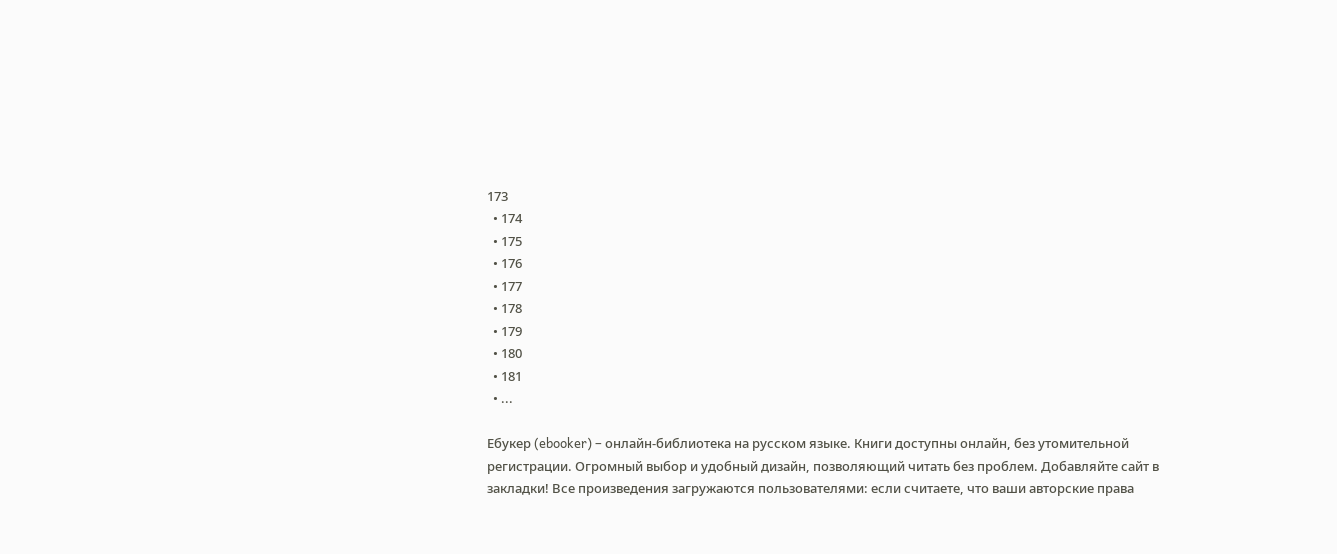173
  • 174
  • 175
  • 176
  • 177
  • 178
  • 179
  • 180
  • 181
  • ...

Ебукер (ebooker) – онлайн-библиотека на русском языке. Книги доступны онлайн, без утомительной регистрации. Огромный выбор и удобный дизайн, позволяющий читать без проблем. Добавляйте сайт в закладки! Все произведения загружаются пользователями: если считаете, что ваши авторские права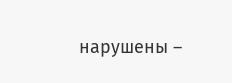нарушены –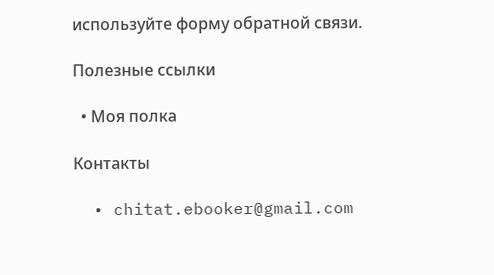используйте форму обратной связи.

Полезные ссылки

  • Моя полка

Контакты

  • chitat.ebooker@gmail.com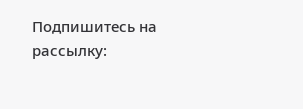Подпишитесь на рассылку: